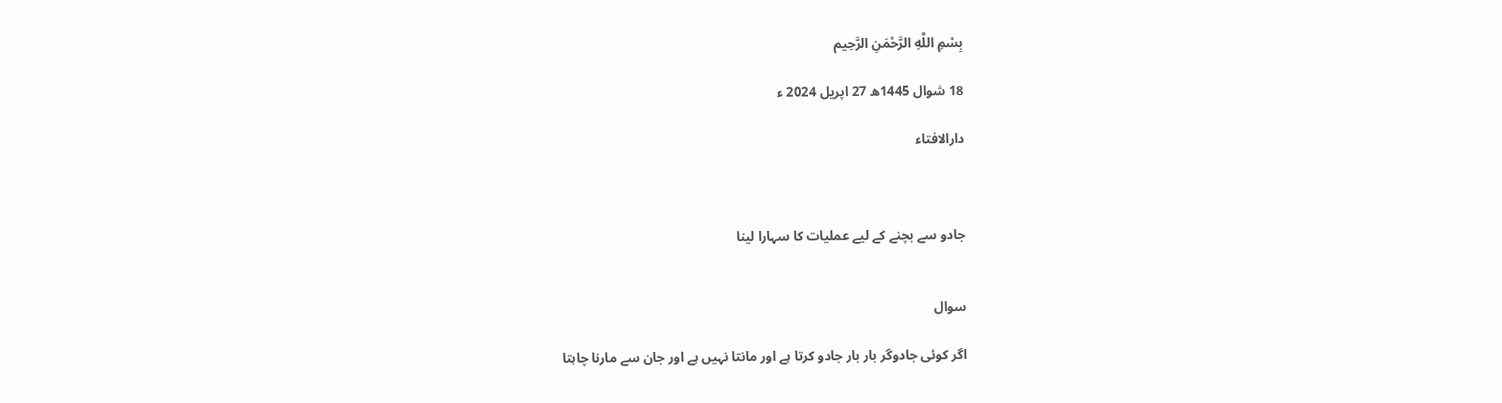بِسْمِ اللَّهِ الرَّحْمَنِ الرَّحِيم

18 شوال 1445ھ 27 اپریل 2024 ء

دارالافتاء



جادو سے بچنے کے لیے عملیات کا سہارا لینا


سوال

اگر کوئی جادوگر بار بار جادو کرتا ہے اور مانتا نہیں ہے اور جان سے مارنا چاہتا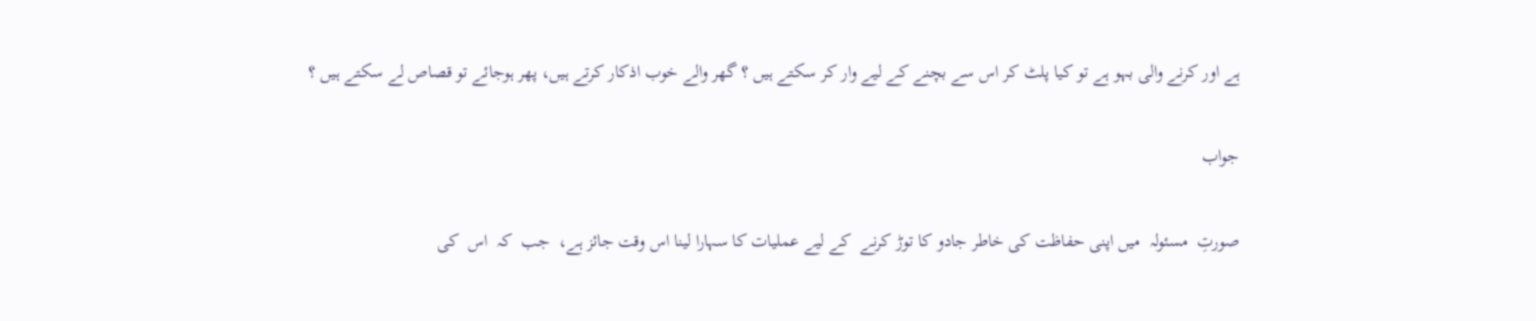ہے اور کرنے والی بہو ہے تو کیا پلٹ کر اس سے بچنے کے لیے وار کر سکتے ہیں ؟ گھر والے خوب اذکار کرتے ہیں، پھر ہوجائے تو قصاص لے سکتے ہیں ؟

جواب

صورتِ  مسئولہ  میں اپنی حفاظت کی خاطر جادو کا توڑ کرنے  کے لیے عملیات کا سہارا لینا اس وقت جائز ہے،  جب  کہ  اس  کی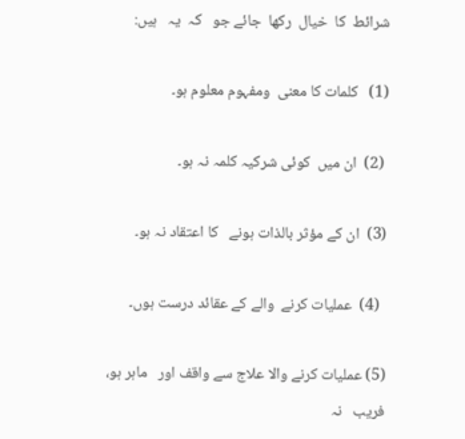شرائط  کا  خیال  رکھا  جائے جو   کہ  یہ   ہیں:

(1)   کلمات کا معنی  ومفہوم معلوم ہو۔

 (2)  ان میں  کوئی شرکیہ کلمہ نہ ہو۔

(3)  ان کے مؤثر بالذات ہونے   کا اعتقاد نہ ہو۔

  (4)  عملیات کرنے  والے کے عقائد درست ہوں۔

(5) عملیات کرنے والا علاج سے واقف اور   ماہر ہو، فریب   نہ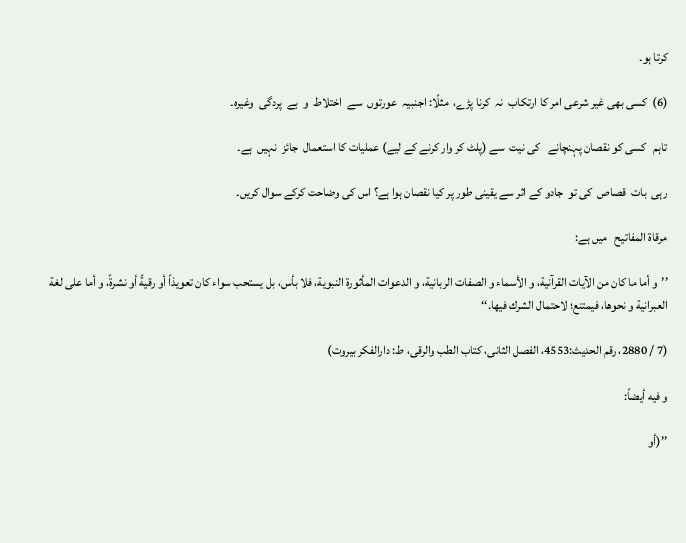کرتا ہو۔

(6)  کسی بھی غیر شرعی امر کا ارتکاب  نہ  کرنا پڑے،  مثلًا: اجنبیہ  عورتوں  سے  اختلاط  و  بے  پردگی  وغیرہ۔

تاہم   کسی کو نقصان پہنچانے   کی نیت  سے (پلٹ کر وار کرنے کے لیے) عملیات کا استعمال  جائز  نہیں  ہے۔

رہی  بات  قصاص  کی تو  جادو کے اثر سے یقینی طور پر کیا نقصان ہوا ہے؟ اس کی وضاحت کرکے سوال کریں۔

مرقاۃ المفاتیح   میں ہے:

’’و أما ما كان من الآيات القرآنية، و الأسماء و الصفات الربانية، و الدعوات المأثورة النبوية، فلا بأس، بل يستحب سواء كان تعويذاً أو رقيةً أو نشرةً، و أما على لغة العبرانية و نحوها، فيمتنع؛ لاحتمال الشرك فيها.‘‘

(7 / 2880، رقم الحدیث:4553، الفصل الثانی، کتاب الطب والرقی، ط: دارالفکر بیروت)

و فیه أیضاً:

’’(أو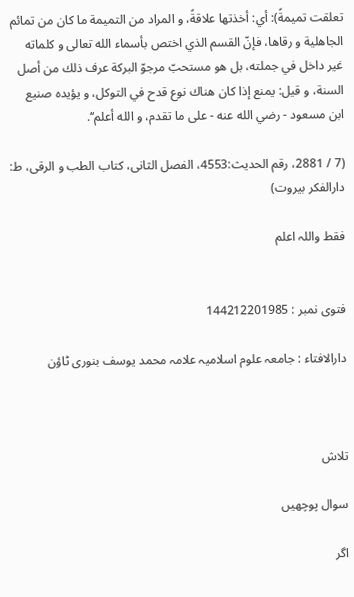تعلقت تميمةً): أي: أخذتها علاقةً، و المراد من التميمة ما كان من تمائم الجاهلية و رقاها، فإنّ القسم الذي اختص بأسماء الله تعالى و كلماته غير داخل في جملته، بل هو مستحبّ مرجوّ البركة عرف ذلك من أصل السنة، و قيل: يمنع إذا كان هناك نوع قدح في التوكل، و يؤيده صنيع ابن مسعود - رضي الله عنه - على ما تقدم، و الله أعلم‘‘.

(7 / 2881، رقم الحدیث:4553، الفصل الثانی، کتاب الطب و الرقی، ط: دارالفکر بیروت)

فقط واللہ اعلم


فتوی نمبر : 144212201985

دارالافتاء : جامعہ علوم اسلامیہ علامہ محمد یوسف بنوری ٹاؤن



تلاش

سوال پوچھیں

اگر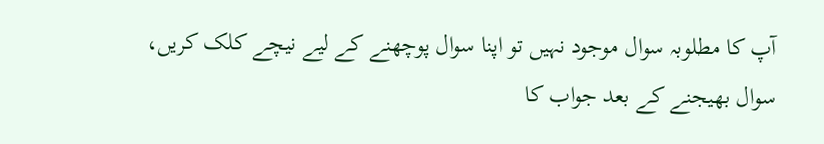آپ کا مطلوبہ سوال موجود نہیں تو اپنا سوال پوچھنے کے لیے نیچے کلک کریں، سوال بھیجنے کے بعد جواب کا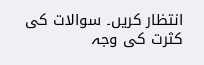انتظار کریں۔ سوالات کی کثرت کی وجہ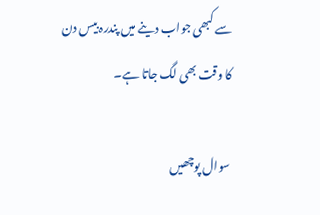سے کبھی جواب دینے میں پندرہ بیس دن کا وقت بھی لگ جاتا ہے۔

سوال پوچھیں